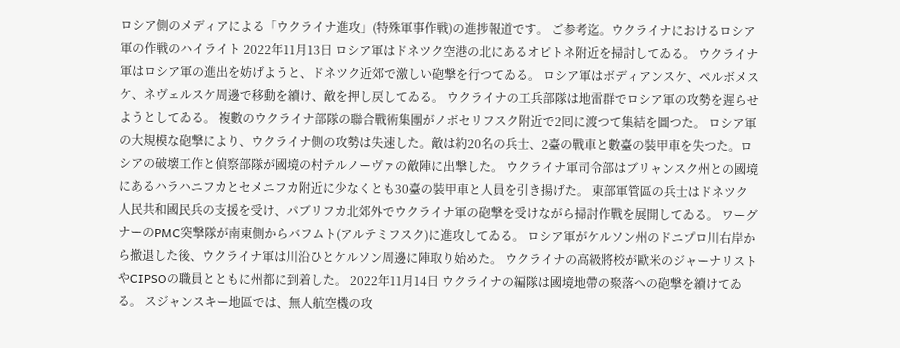ロシア側のメディアによる「ウクライナ進攻」(特殊軍事作戦)の進捗報道です。 ご参考迄。ウクライナにおけるロシア軍の作戦のハイライト 2022年11月13日 ロシア軍はドネツク空港の北にあるオピトネ附近を掃討してゐる。 ウクライナ軍はロシア軍の進出を妨げようと、ドネツク近郊で激しい砲撃を行つてゐる。 ロシア軍はボディアンスケ、ペルボメスケ、ネヴェルスケ周邊で移動を續け、敵を押し戻してゐる。 ウクライナの工兵部隊は地雷群でロシア軍の攻勢を遲らせようとしてゐる。 複數のウクライナ部隊の聯合戰術集團がノボセリフスク附近で2囘に渡つて集結を圖つた。 ロシア軍の大規模な砲撃により、ウクライナ側の攻勢は失速した。敵は約20名の兵士、2臺の戰車と數臺の裝甲車を失つた。ロシアの破壞工作と偵察部隊が國境の村テルノーヴァの敵陣に出撃した。 ウクライナ軍司令部はブリャンスク州との國境にあるハラハニフカとセメニフカ附近に少なくとも30臺の裝甲車と人員を引き揚げた。 東部軍管區の兵士はドネツク人民共和國民兵の支援を受け、パブリフカ北郊外でウクライナ軍の砲撃を受けながら掃討作戰を展開してゐる。 ワーグナーのPMC突撃隊が南東側からバフムト(アルテミフスク)に進攻してゐる。 ロシア軍がケルソン州のドニプロ川右岸から撤退した後、ウクライナ軍は川沿ひとケルソン周邊に陣取り始めた。 ウクライナの高級將校が歐米のジャーナリストやCIPSOの職員とともに州都に到着した。 2022年11月14日 ウクライナの編隊は國境地帶の聚落への砲撃を續けてゐる。 スジャンスキー地區では、無人航空機の攻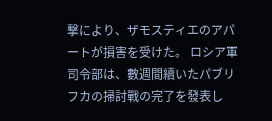撃により、ザモスティエのアパートが損害を受けた。 ロシア軍司令部は、數週間續いたパブリフカの掃討戰の完了を發表し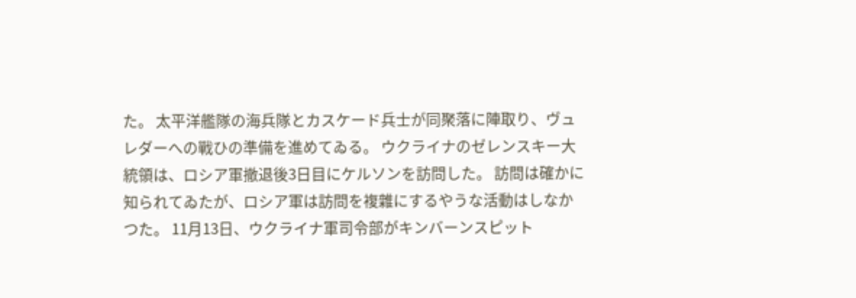た。 太平洋艦隊の海兵隊とカスケード兵士が同聚落に陣取り、ヴュレダーへの戰ひの準備を進めてゐる。 ウクライナのゼレンスキー大統領は、ロシア軍撤退後3日目にケルソンを訪問した。 訪問は確かに知られてゐたが、ロシア軍は訪問を複雜にするやうな活動はしなかつた。 11月13日、ウクライナ軍司令部がキンバーンスピット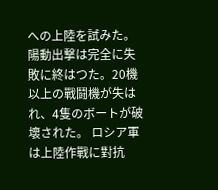への上陸を試みた。 陽動出撃は完全に失敗に終はつた。20機以上の戰鬪機が失はれ、4隻のボートが破壞された。 ロシア軍は上陸作戰に對抗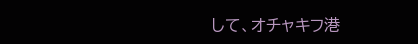して、オチャキフ港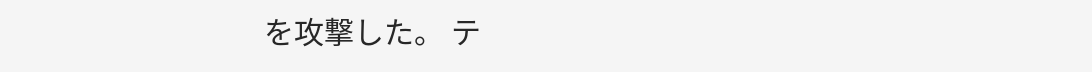を攻撃した。 テ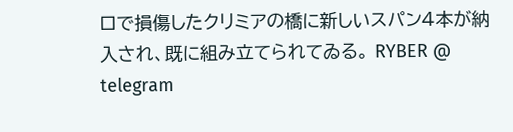ロで損傷したクリミアの橋に新しいスパン4本が納入され、既に組み立てられてゐる。 RYBER @ telegram